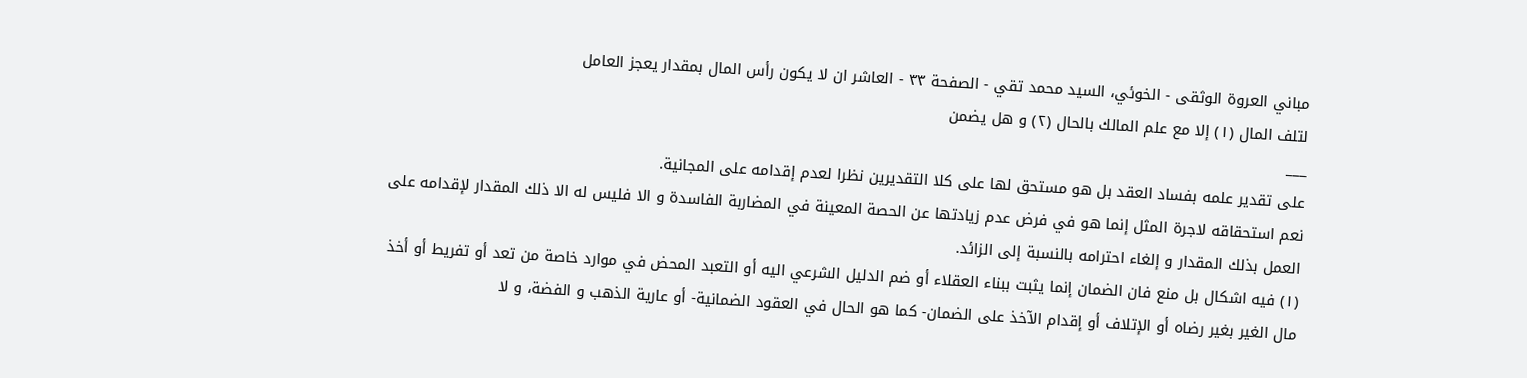مباني العروة الوثقى - الخوئي، السيد محمد تقي - الصفحة ٣٣ - العاشر ان لا يكون رأس المال بمقدار يعجز العامل
لتلف المال (١) إلا مع علم المالك بالحال (٢) و هل يضمن
___
على تقدير علمه بفساد العقد بل هو مستحق لها على كلا التقديرين نظرا لعدم إقدامه على المجانية.
نعم استحقاقه لاجرة المثل إنما هو في فرض عدم زيادتها عن الحصة المعينة في المضاربة الفاسدة و الا فليس له الا ذلك المقدار لإقدامه على العمل بذلك المقدار و إلغاء احترامه بالنسبة إلى الزائد.
(١) فيه اشكال بل منع فان الضمان إنما يثبت ببناء العقلاء أو ضم الدليل الشرعي اليه أو التعبد المحض في موارد خاصة من تعد أو تفريط أو أخذ مال الغير بغير رضاه أو الإتلاف أو إقدام الآخذ على الضمان- كما هو الحال في العقود الضمانية- أو عارية الذهب و الفضة، و لا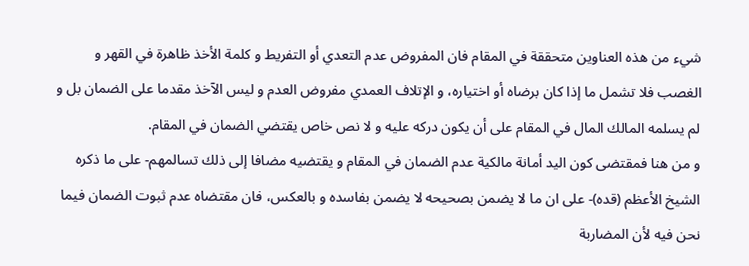شيء من هذه العناوين متحققة في المقام فان المفروض عدم التعدي أو التفريط و كلمة الأخذ ظاهرة في القهر و الغصب فلا تشمل ما إذا كان برضاه أو اختياره، و الإتلاف العمدي مفروض العدم و ليس الآخذ مقدما على الضمان بل و لم يسلمه المالك المال في المقام على أن يكون دركه عليه و لا نص خاص يقتضي الضمان في المقام.
و من هنا فمقتضى كون اليد أمانة مالكية عدم الضمان في المقام و يقتضيه مضافا إلى ذلك تسالمهم- على ما ذكره الشيخ الأعظم (قده)- على ان ما لا يضمن بصحيحه لا يضمن بفاسده و بالعكس، فان مقتضاه عدم ثبوت الضمان فيما نحن فيه لأن المضاربة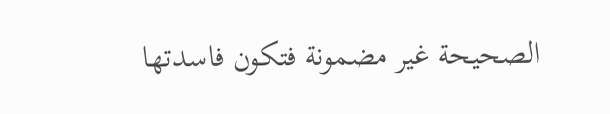الصحيحة غير مضمونة فتكون فاسدتها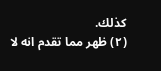كذلك.
(٢) ظهر مما تقدم انه لا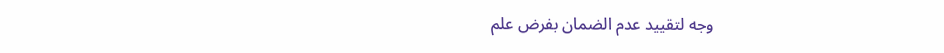وجه لتقييد عدم الضمان بفرض علم